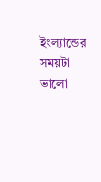ইংল্যান্ডের সময়টা ভালো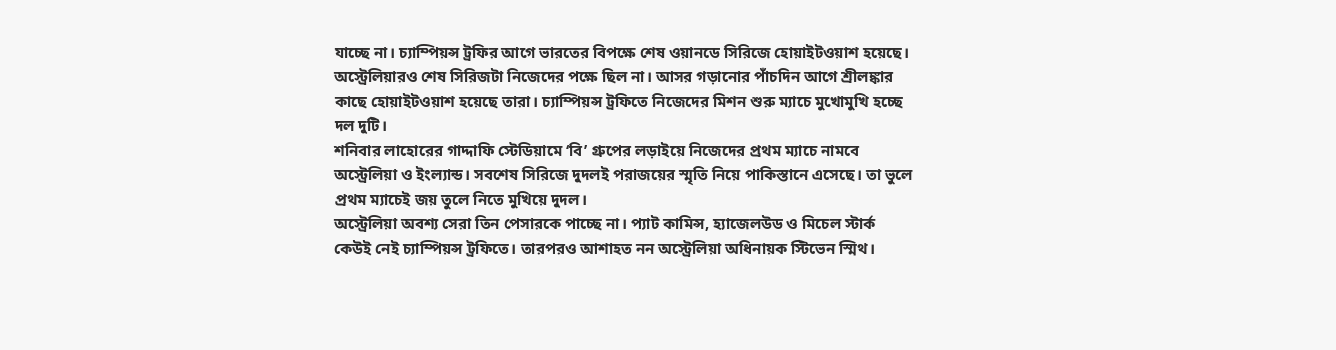যাচ্ছে না। চ্যাম্পিয়ন্স ট্রফির আগে ভারতের বিপক্ষে শেষ ওয়ানডে সিরিজে হোয়াইটওয়াশ হয়েছে। অস্ট্রেলিয়ারও শেষ সিরিজটা নিজেদের পক্ষে ছিল না। আসর গড়ানোর পাঁচদিন আগে শ্রীলঙ্কার কাছে হোয়াইটওয়াশ হয়েছে তারা। চ্যাম্পিয়ন্স ট্রফিতে নিজেদের মিশন শুরু ম্যাচে মুখোমুখি হচ্ছে দল দুটি।
শনিবার লাহোরের গাদ্দাফি স্টেডিয়ামে ‘বি’ গ্রুপের লড়াইয়ে নিজেদের প্রথম ম্যাচে নামবে অস্ট্রেলিয়া ও ইংল্যান্ড। সবশেষ সিরিজে দুদলই পরাজয়ের স্মৃতি নিয়ে পাকিস্তানে এসেছে। তা ভুলে প্রথম ম্যাচেই জয় তুলে নিতে মুখিয়ে দুদল।
অস্ট্রেলিয়া অবশ্য সেরা তিন পেসারকে পাচ্ছে না। প্যাট কামিন্স, হ্যাজেলউড ও মিচেল স্টার্ক কেউই নেই চ্যাম্পিয়ন্স ট্রফিতে। তারপরও আশাহত নন অস্ট্রেলিয়া অধিনায়ক স্টিভেন স্মিথ।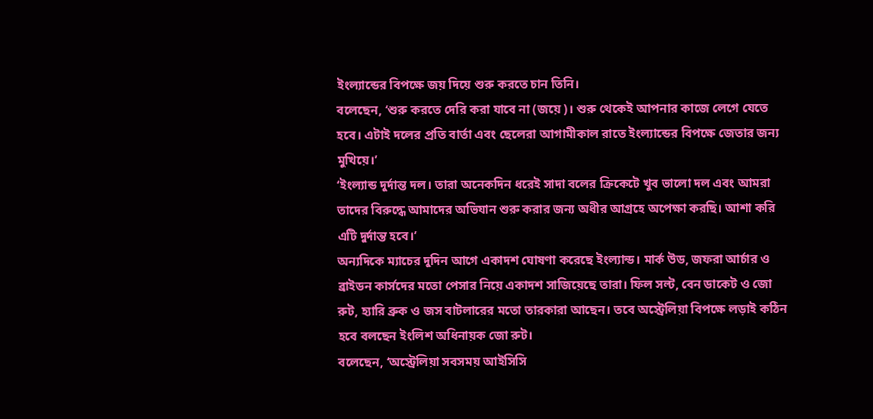ইংল্যান্ডের বিপক্ষে জয় দিয়ে শুরু করতে চান তিনি।
বলেছেন, ‘শুরু করতে দেরি করা যাবে না (জয়ে)। শুরু থেকেই আপনার কাজে লেগে যেতে হবে। এটাই দলের প্রতি বার্তা এবং ছেলেরা আগামীকাল রাতে ইংল্যান্ডের বিপক্ষে জেতার জন্য মুখিয়ে।’
‘ইংল্যান্ড দুর্দান্ত দল। তারা অনেকদিন ধরেই সাদা বলের ক্রিকেটে খুব ভালো দল এবং আমরা তাদের বিরুদ্ধে আমাদের অভিযান শুরু করার জন্য অধীর আগ্রহে অপেক্ষা করছি। আশা করি এটি দুর্দান্ত হবে।’
অন্যদিকে ম্যাচের দুদিন আগে একাদশ ঘোষণা করেছে ইংল্যান্ড। মার্ক উড, জফরা আর্চার ও ব্রাইডন কার্সদের মতো পেসার নিয়ে একাদশ সাজিয়েছে তারা। ফিল সল্ট, বেন ডাকেট ও জো রুট, হ্যারি ব্রুক ও জস বাটলারের মতো তারকারা আছেন। তবে অস্ট্রেলিয়া বিপক্ষে লড়াই কঠিন হবে বলছেন ইংলিশ অধিনায়ক জো রুট।
বলেছেন, ‘অস্ট্রেলিয়া সবসময় আইসিসি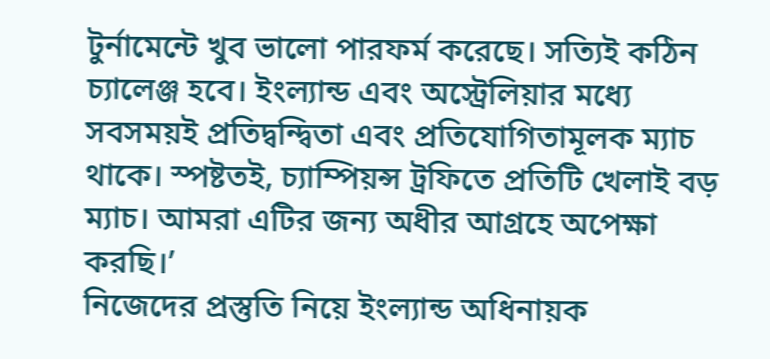টুর্নামেন্টে খুব ভালো পারফর্ম করেছে। সত্যিই কঠিন চ্যালেঞ্জ হবে। ইংল্যান্ড এবং অস্ট্রেলিয়ার মধ্যে সবসময়ই প্রতিদ্বন্দ্বিতা এবং প্রতিযোগিতামূলক ম্যাচ থাকে। স্পষ্টতই, চ্যাম্পিয়ন্স ট্রফিতে প্রতিটি খেলাই বড় ম্যাচ। আমরা এটির জন্য অধীর আগ্রহে অপেক্ষা করছি।’
নিজেদের প্রস্তুতি নিয়ে ইংল্যান্ড অধিনায়ক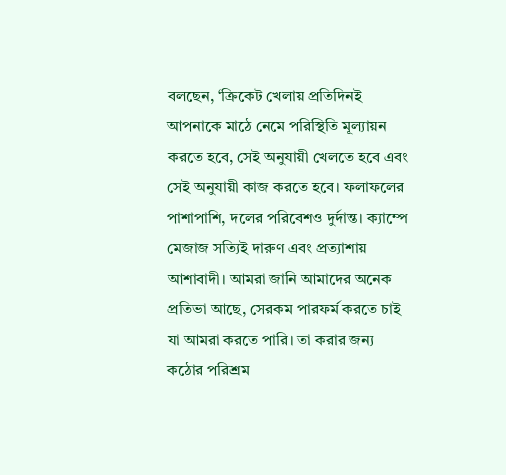বলছেন, ‘ক্রিকেট খেলায় প্রতিদিনই আপনাকে মাঠে নেমে পরিস্থিতি মূল্যায়ন করতে হবে, সেই অনুযায়ী খেলতে হবে এবং সেই অনুযায়ী কাজ করতে হবে। ফলাফলের পাশাপাশি, দলের পরিবেশও দুর্দান্ত। ক্যাম্পে মেজাজ সত্যিই দারুণ এবং প্রত্যাশায় আশাবাদী। আমরা জানি আমাদের অনেক প্রতিভা আছে, সেরকম পারফর্ম করতে চাই যা আমরা করতে পারি। তা করার জন্য কঠোর পরিশ্রম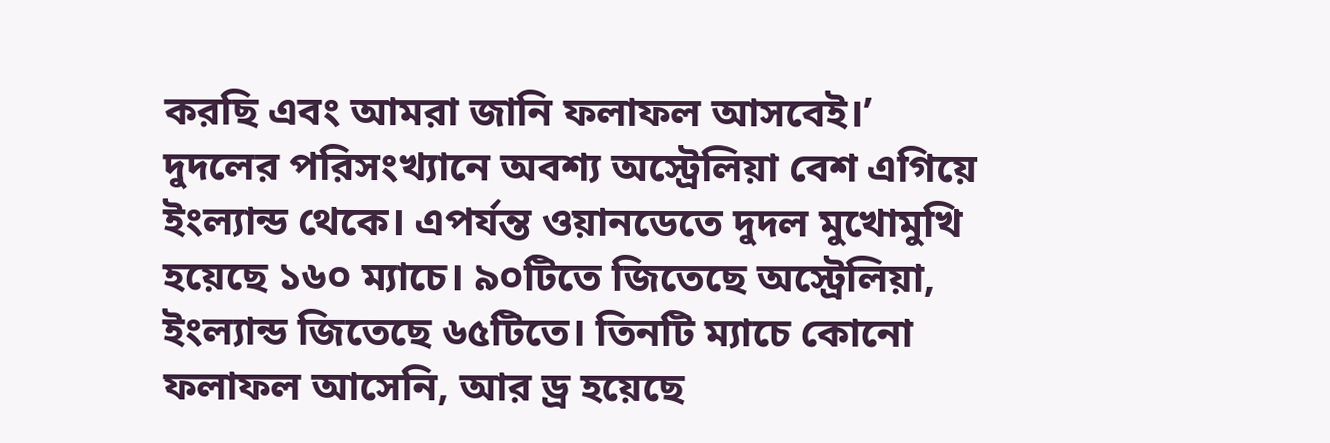করছি এবং আমরা জানি ফলাফল আসবেই।’
দুদলের পরিসংখ্যানে অবশ্য অস্ট্রেলিয়া বেশ এগিয়ে ইংল্যান্ড থেকে। এপর্যন্ত ওয়ানডেতে দুদল মুখোমুখি হয়েছে ১৬০ ম্যাচে। ৯০টিতে জিতেছে অস্ট্রেলিয়া, ইংল্যান্ড জিতেছে ৬৫টিতে। তিনটি ম্যাচে কোনো ফলাফল আসেনি, আর ড্র হয়েছে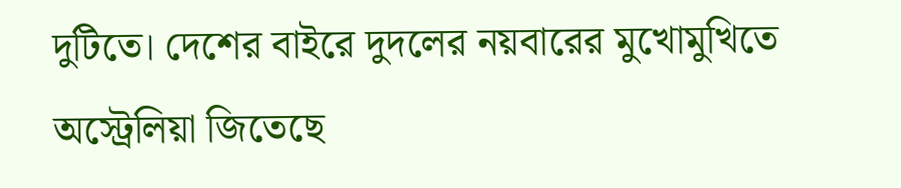দুটিতে। দেশের বাইরে দুদলের নয়বারের মুখোমুখিতে অস্ট্রেলিয়া জিতেছে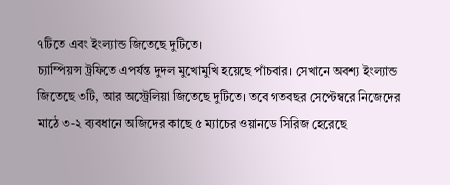৭টিতে এবং ইংল্যান্ড জিতেছে দুটিতে।
চ্যাম্পিয়ন্স ট্রফিতে এপর্যন্ত দুদল মুখোমুখি হয়েছে পাঁচবার। সেখানে অবশ্য ইংল্যান্ড জিতেছে ৩টি, আর অস্ট্রেলিয়া জিতেছে দুটিতে। তবে গতবছর সেপ্টেম্বরে নিজেদের মাঠে ৩-২ ব্যবধানে অজিদের কাছে ৫ ম্যাচের ওয়ানডে সিরিজ হেরেছে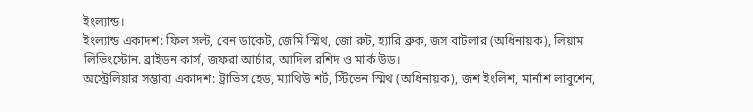ইংল্যান্ড।
ইংল্যান্ড একাদশ: ফিল সল্ট, বেন ডাকেট, জেমি স্মিথ, জো রুট, হ্যারি ব্রুক, জস বাটলার (অধিনায়ক), লিয়াম লিভিংস্টোন. ব্রাইডন কার্স, জফরা আর্চার, আদিল রশিদ ও মার্ক উড।
অস্ট্রেলিয়ার সম্ভাব্য একাদশ: ট্রাভিস হেড, ম্যাথিউ শর্ট, স্টিভেন স্মিথ (অধিনায়ক), জশ ইংলিশ, মার্নাশ লাবুশেন,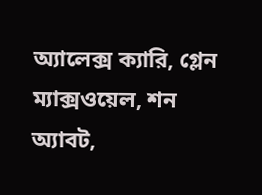অ্যালেক্স ক্যারি, গ্লেন ম্যাক্সওয়েল, শন অ্যাবট,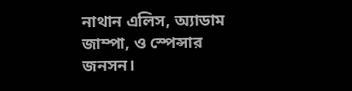নাথান এলিস, অ্যাডাম জাম্পা, ও স্পেন্সার জনসন।